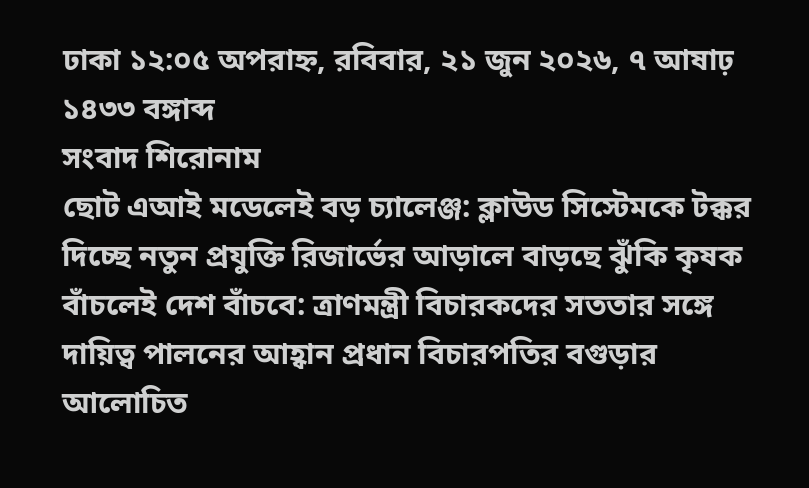ঢাকা ১২:০৫ অপরাহ্ন, রবিবার, ২১ জুন ২০২৬, ৭ আষাঢ় ১৪৩৩ বঙ্গাব্দ
সংবাদ শিরোনাম
ছোট এআই মডেলেই বড় চ্যালেঞ্জ: ক্লাউড সিস্টেমকে টক্কর দিচ্ছে নতুন প্রযুক্তি রিজার্ভের আড়ালে বাড়ছে ঝুঁকি কৃষক বাঁচলেই দেশ বাঁচবে: ত্রাণমন্ত্রী বিচারকদের সততার সঙ্গে দায়িত্ব পালনের আহ্বান প্রধান বিচারপতির বগুড়ার আলোচিত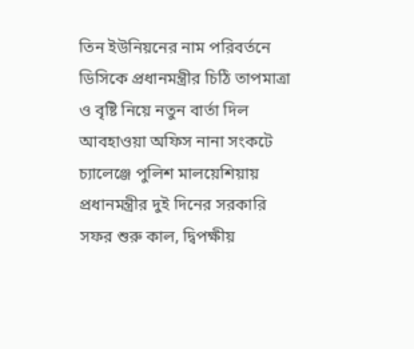তিন ইউনিয়নের নাম পরিবর্তনে ডিসিকে প্রধানমন্ত্রীর চিঠি তাপমাত্রা ও বৃষ্টি নিয়ে নতুন বার্তা দিল আবহাওয়া অফিস নানা সংকটে চ্যালেঞ্জে পুলিশ মালয়েশিয়ায় প্রধানমন্ত্রীর দুই দিনের সরকারি সফর শুরু কাল, দ্বিপক্ষীয়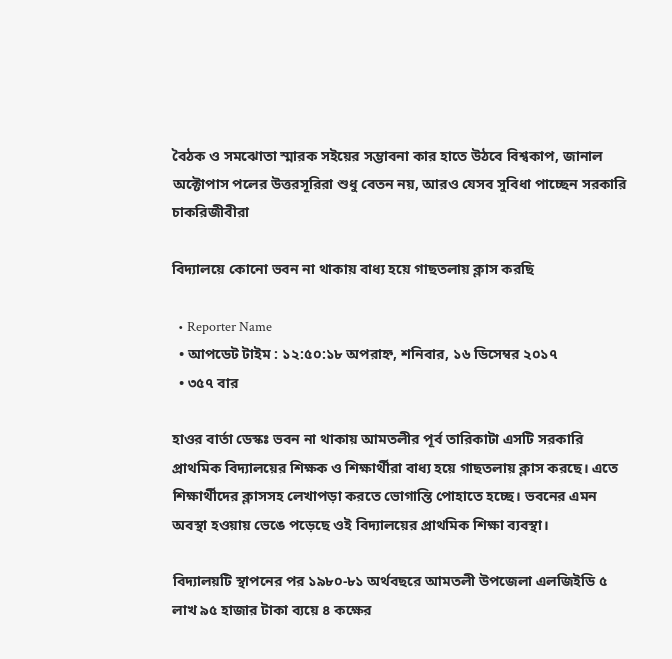বৈঠক ও সমঝোতা স্মারক সইয়ের সম্ভাবনা কার হাতে উঠবে বিশ্বকাপ, জানাল অক্টোপাস পলের উত্তরসূরিরা শুধু বেতন নয়, আরও যেসব সুবিধা পাচ্ছেন সরকারি চাকরিজীবীরা

বিদ্যালয়ে কোনো ভবন না থাকায় বাধ্য হয়ে গাছতলায় ক্লাস করছি

  • Reporter Name
  • আপডেট টাইম : ১২:৫০:১৮ অপরাহ্ন, শনিবার, ১৬ ডিসেম্বর ২০১৭
  • ৩৫৭ বার

হাওর বার্তা ডেস্কঃ ভবন না থাকায় আমতলীর পূর্ব তারিকাটা এসটি সরকারি প্রাথমিক বিদ্যালয়ের শিক্ষক ও শিক্ষার্থীরা বাধ্য হয়ে গাছতলায় ক্লাস করছে। এতে শিক্ষার্থীদের ক্লাসসহ লেখাপড়া করতে ভোগান্তি পোহাতে হচ্ছে। ভবনের এমন অবস্থা হওয়ায় ভেঙে পড়েছে ওই বিদ্যালয়ের প্রাথমিক শিক্ষা ব্যবস্থা।

বিদ্যালয়টি স্থাপনের পর ১৯৮০-৮১ অর্থবছরে আমতলী উপজেলা এলজিইডি ৫ লাখ ৯৫ হাজার টাকা ব্যয়ে ৪ কক্ষের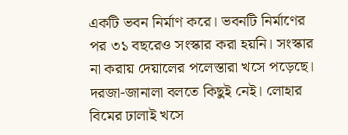একটি ভবন নির্মাণ করে। ভবনটি নির্মাণের পর ৩১ বছরেও সংস্কার করা হয়নি। সংস্কার না করায় দেয়ালের পলেস্তারা খসে পড়েছে। দরজা-জানালা বলতে কিছুই নেই। লোহার বিমের ঢালাই খসে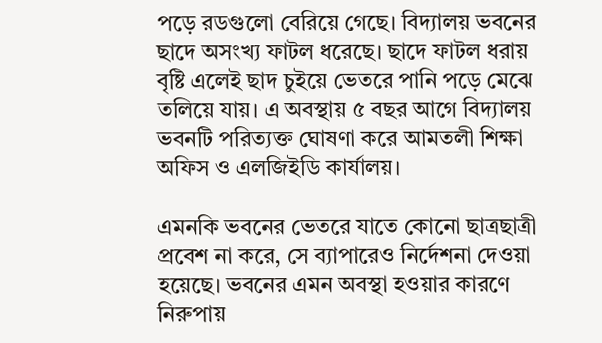পড়ে রডগুলো বেরিয়ে গেছে। বিদ্যালয় ভবনের ছাদে অসংখ্য ফাটল ধরেছে। ছাদে ফাটল ধরায় বৃষ্টি এলেই ছাদ চুইয়ে ভেতরে পানি পড়ে মেঝে তলিয়ে যায়। এ অবস্থায় ৫ বছর আগে বিদ্যালয় ভবনটি পরিত্যক্ত ঘোষণা করে আমতলী শিক্ষা অফিস ও এলজিইডি কার্যালয়।

এমনকি ভবনের ভেতরে যাতে কোনো ছাত্রছাত্রী প্রবেশ না করে, সে ব্যাপারেও নির্দেশনা দেওয়া হয়েছে। ভবনের এমন অবস্থা হওয়ার কারণে নিরুপায়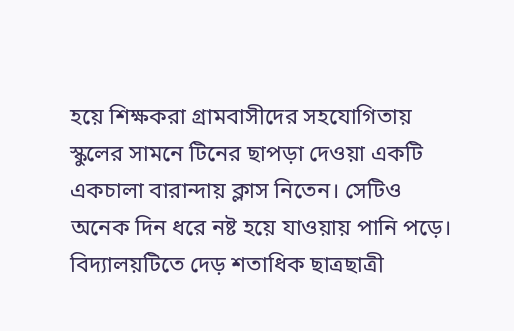হয়ে শিক্ষকরা গ্রামবাসীদের সহযোগিতায় স্কুলের সামনে টিনের ছাপড়া দেওয়া একটি একচালা বারান্দায় ক্লাস নিতেন। সেটিও অনেক দিন ধরে নষ্ট হয়ে যাওয়ায় পানি পড়ে। বিদ্যালয়টিতে দেড় শতাধিক ছাত্রছাত্রী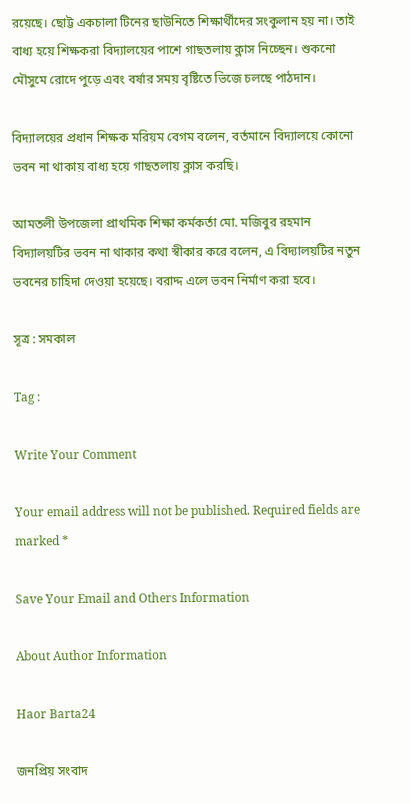রয়েছে। ছোট্ট একচালা টিনের ছাউনিতে শিক্ষার্থীদের সংকুলান হয় না। তাই বাধ্য হয়ে শিক্ষকরা বিদ্যালয়ের পাশে গাছতলায় ক্লাস নিচ্ছেন। শুকনো মৌসুমে রোদে পুড়ে এবং বর্ষার সময় বৃষ্টিতে ভিজে চলছে পাঠদান।

বিদ্যালয়ের প্রধান শিক্ষক মরিয়ম বেগম বলেন, বর্তমানে বিদ্যালয়ে কোনো ভবন না থাকায় বাধ্য হয়ে গাছতলায় ক্লাস করছি।

আমতলী উপজেলা প্রাথমিক শিক্ষা কর্মকর্তা মো. মজিবুর রহমান বিদ্যালয়টির ভবন না থাকার কথা স্বীকার করে বলেন, এ বিদ্যালয়টির নতুন ভবনের চাহিদা দেওয়া হয়েছে। বরাদ্দ এলে ভবন নির্মাণ করা হবে।

সূত্র : সমকাল

Tag :

Write Your Comment

Your email address will not be published. Required fields are marked *

Save Your Email and Others Information

About Author Information

Haor Barta24

জনপ্রিয় সংবাদ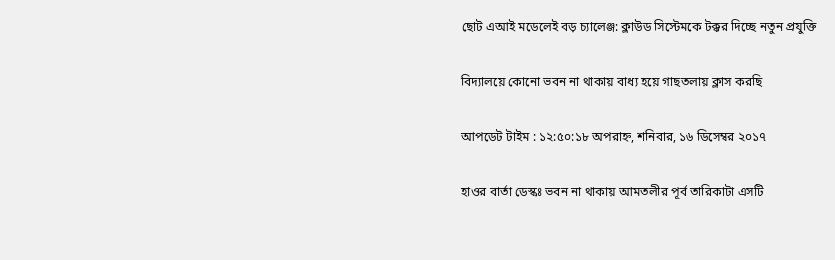ছোট এআই মডেলেই বড় চ্যালেঞ্জ: ক্লাউড সিস্টেমকে টক্কর দিচ্ছে নতুন প্রযুক্তি

বিদ্যালয়ে কোনো ভবন না থাকায় বাধ্য হয়ে গাছতলায় ক্লাস করছি

আপডেট টাইম : ১২:৫০:১৮ অপরাহ্ন, শনিবার, ১৬ ডিসেম্বর ২০১৭

হাওর বার্তা ডেস্কঃ ভবন না থাকায় আমতলীর পূর্ব তারিকাটা এসটি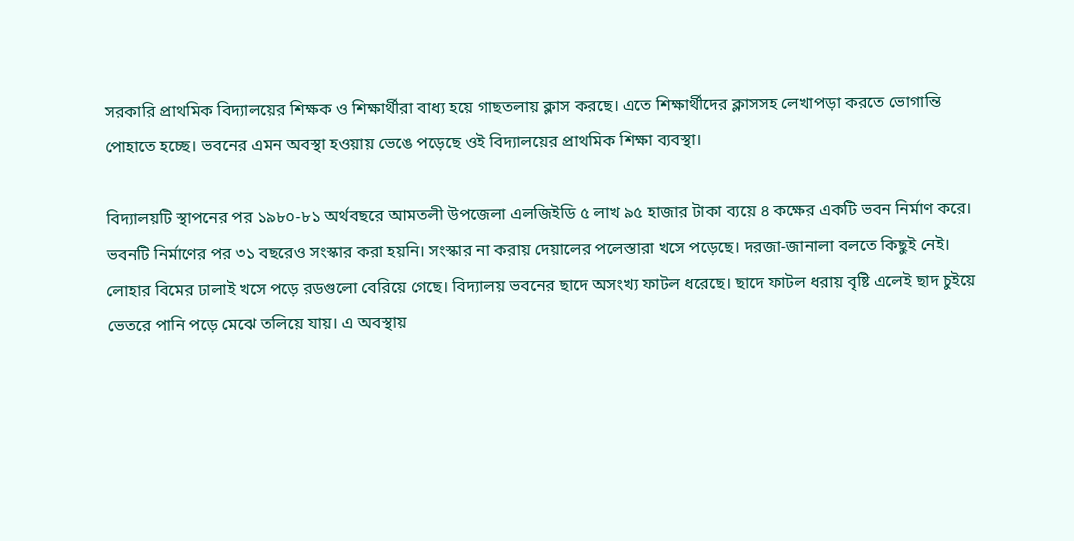সরকারি প্রাথমিক বিদ্যালয়ের শিক্ষক ও শিক্ষার্থীরা বাধ্য হয়ে গাছতলায় ক্লাস করছে। এতে শিক্ষার্থীদের ক্লাসসহ লেখাপড়া করতে ভোগান্তি পোহাতে হচ্ছে। ভবনের এমন অবস্থা হওয়ায় ভেঙে পড়েছে ওই বিদ্যালয়ের প্রাথমিক শিক্ষা ব্যবস্থা।

বিদ্যালয়টি স্থাপনের পর ১৯৮০-৮১ অর্থবছরে আমতলী উপজেলা এলজিইডি ৫ লাখ ৯৫ হাজার টাকা ব্যয়ে ৪ কক্ষের একটি ভবন নির্মাণ করে। ভবনটি নির্মাণের পর ৩১ বছরেও সংস্কার করা হয়নি। সংস্কার না করায় দেয়ালের পলেস্তারা খসে পড়েছে। দরজা-জানালা বলতে কিছুই নেই। লোহার বিমের ঢালাই খসে পড়ে রডগুলো বেরিয়ে গেছে। বিদ্যালয় ভবনের ছাদে অসংখ্য ফাটল ধরেছে। ছাদে ফাটল ধরায় বৃষ্টি এলেই ছাদ চুইয়ে ভেতরে পানি পড়ে মেঝে তলিয়ে যায়। এ অবস্থায়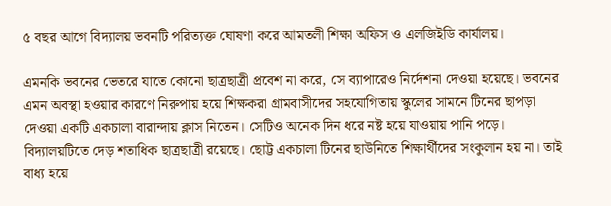৫ বছর আগে বিদ্যালয় ভবনটি পরিত্যক্ত ঘোষণা করে আমতলী শিক্ষা অফিস ও এলজিইডি কার্যালয়।

এমনকি ভবনের ভেতরে যাতে কোনো ছাত্রছাত্রী প্রবেশ না করে, সে ব্যাপারেও নির্দেশনা দেওয়া হয়েছে। ভবনের এমন অবস্থা হওয়ার কারণে নিরুপায় হয়ে শিক্ষকরা গ্রামবাসীদের সহযোগিতায় স্কুলের সামনে টিনের ছাপড়া দেওয়া একটি একচালা বারান্দায় ক্লাস নিতেন। সেটিও অনেক দিন ধরে নষ্ট হয়ে যাওয়ায় পানি পড়ে। বিদ্যালয়টিতে দেড় শতাধিক ছাত্রছাত্রী রয়েছে। ছোট্ট একচালা টিনের ছাউনিতে শিক্ষার্থীদের সংকুলান হয় না। তাই বাধ্য হয়ে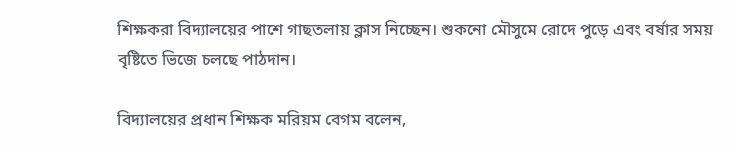শিক্ষকরা বিদ্যালয়ের পাশে গাছতলায় ক্লাস নিচ্ছেন। শুকনো মৌসুমে রোদে পুড়ে এবং বর্ষার সময় বৃষ্টিতে ভিজে চলছে পাঠদান।

বিদ্যালয়ের প্রধান শিক্ষক মরিয়ম বেগম বলেন,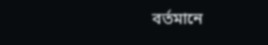বর্তমানে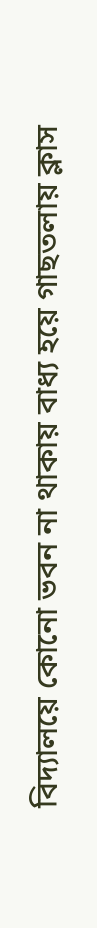বিদ্যালয়ে কোনো ভবন না থাকায় বাধ্য হয়ে গাছতলায় ক্লাস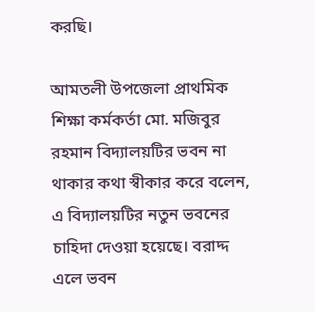করছি।

আমতলী উপজেলা প্রাথমিক শিক্ষা কর্মকর্তা মো. মজিবুর রহমান বিদ্যালয়টির ভবন না থাকার কথা স্বীকার করে বলেন, এ বিদ্যালয়টির নতুন ভবনের চাহিদা দেওয়া হয়েছে। বরাদ্দ এলে ভবন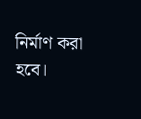নির্মাণ করা হবে।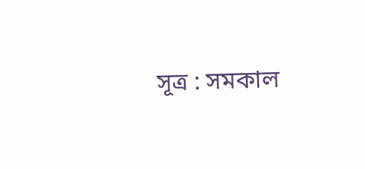সূত্র : সমকাল